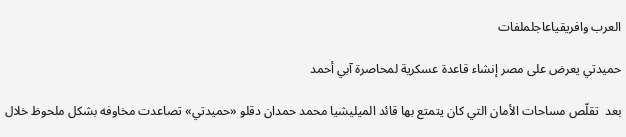العرب وافريقياعاجلملفات

حميدتي يعرض على مصر إنشاء قاعدة عسكرية لمحاصرة آبي أحمد

بعد  تقلّص مساحات الأمان التي كان يتمتع بها قائد الميليشيا محمد حمدان دقلو «حميدتي» تصاعدت مخاوفه بشكل ملحوظ خلال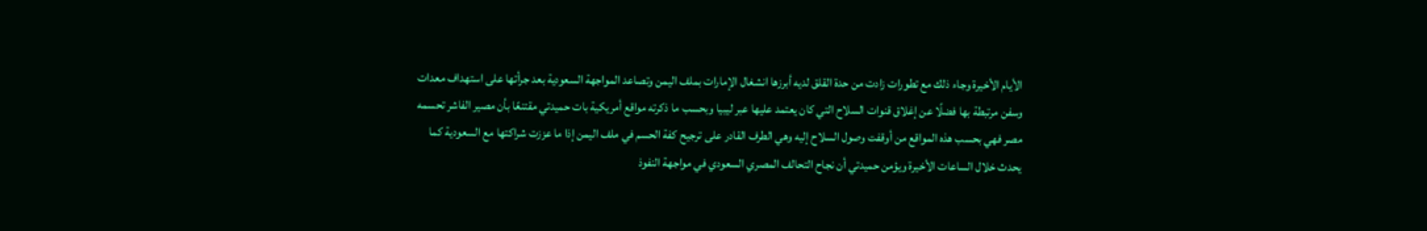الأيام الأخيرة وجاء ذلك مع تطورات زادت من حدة القلق لديه أبرزها انشغال الإمارات بملف اليمن وتصاعد المواجهة السعودية بعد جرأتها على استهداف معدات وسفن مرتبطة بها فضلًا عن إغلاق قنوات السلاح التي كان يعتمد عليها عبر ليبيا وبحسب ما ذكرته مواقع أمريكية بات حميدتي مقتنعًا بأن مصير الفاشر تحسمه مصر فهي بحسب هذه المواقع من أوقفت وصول السلاح إليه وهي الطرف القادر على ترجيح كفة الحسم في ملف اليمن إذا ما عززت شراكتها مع السعودية كما يحدث خلال الساعات الأخيرة ويؤمن حميدتي أن نجاح التحالف المصري السعودي في مواجهة النفوذ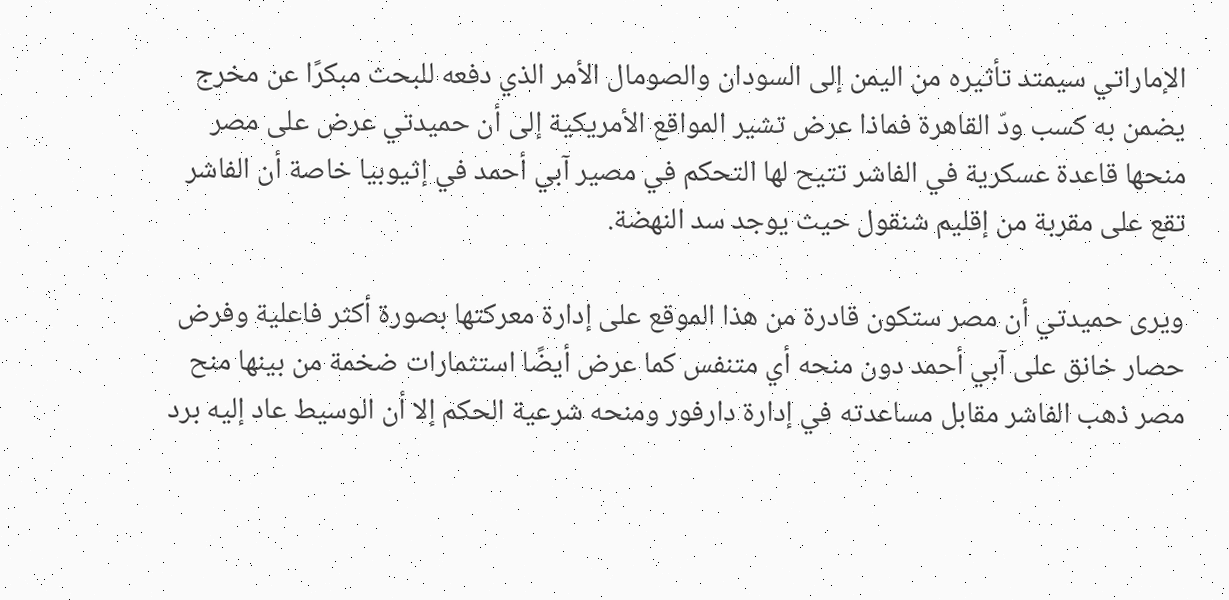الإماراتي سيمتد تأثيره من اليمن إلى السودان والصومال الأمر الذي دفعه للبحث مبكرًا عن مخرج يضمن به كسب ودّ القاهرة فماذا عرض تشير المواقع الأمريكية إلى أن حميدتي عرض على مصر منحها قاعدة عسكرية في الفاشر تتيح لها التحكم في مصير آبي أحمد في إثيوبيا خاصة أن الفاشر تقع على مقربة من إقليم شنقول حيث يوجد سد النهضة.

ويرى حميدتي أن مصر ستكون قادرة من هذا الموقع على إدارة معركتها بصورة أكثر فاعلية وفرض حصار خانق على آبي أحمد دون منحه أي متنفس كما عرض أيضًا استثمارات ضخمة من بينها منح مصر ذهب الفاشر مقابل مساعدته في إدارة دارفور ومنحه شرعية الحكم إلا أن الوسيط عاد إليه برد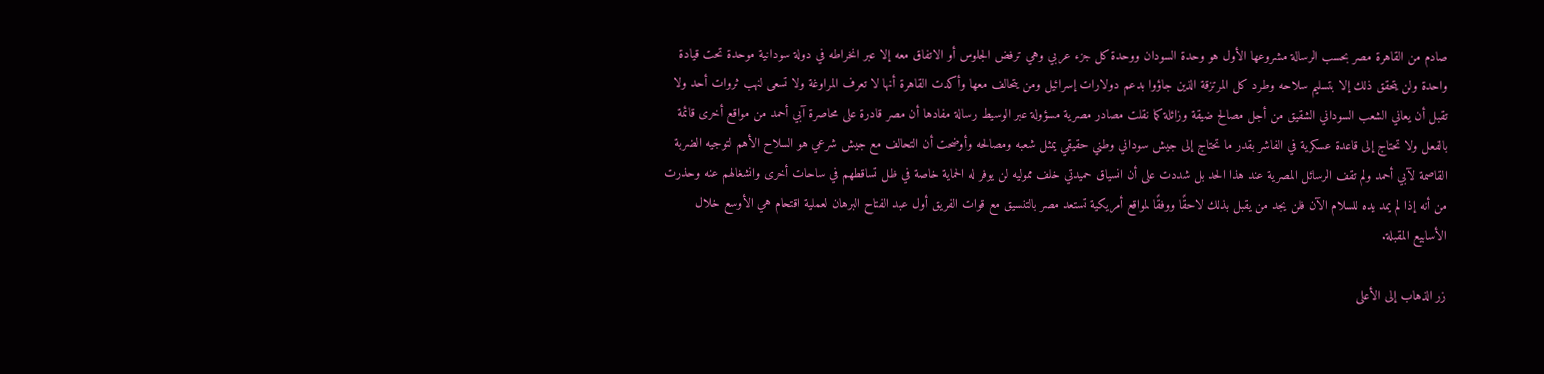صادم من القاهرة مصر بحسب الرسالة مشروعها الأول هو وحدة السودان ووحدة كل جزء عربي وهي ترفض الجلوس أو الاتفاق معه إلا عبر انخراطه في دولة سودانية موحدة تحت قيادة واحدة ولن يتحقق ذلك إلا بتسليم سلاحه وطرد كل المرتزقة الذين جاؤوا بدعم دولارات إسرائيل ومن يتحالف معها وأكدت القاهرة أنها لا تعرف المراوغة ولا تسعى لنهب ثروات أحد ولا تقبل أن يعاني الشعب السوداني الشقيق من أجل مصالح ضيقة وزائلة كما نقلت مصادر مصرية مسؤولة عبر الوسيط رسالة مفادها أن مصر قادرة على محاصرة آبي أحمد من مواقع أخرى قائمة بالفعل ولا تحتاج إلى قاعدة عسكرية في الفاشر بقدر ما تحتاج إلى جيش سوداني وطني حقيقي يمثل شعبه ومصالحه وأوضحت أن التحالف مع جيش شرعي هو السلاح الأهم لتوجيه الضربة القاصمة لآبي أحمد ولم تقف الرسائل المصرية عند هذا الحد بل شددت على أن انسياق حميدتي خلف مموليه لن يوفر له الحماية خاصة في ظل تساقطهم في ساحات أخرى وانشغالهم عنه وحذرت من أنه إذا لم يمد يده للسلام الآن فلن يجد من يقبل بذلك لاحقًا ووفقًا لمواقع أمريكية تستعد مصر بالتنسيق مع قوات الفريق أول عبد الفتاح البرهان لعملية اقتحام هي الأوسع خلال الأسابيع المقبلة.

زر الذهاب إلى الأعلى